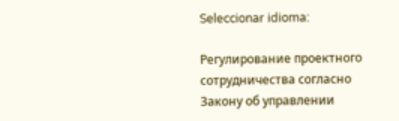Seleccionar idioma:

Регулирование проектного сотрудничества согласно Закону об управлении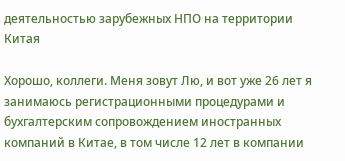деятельностью зарубежных НПО на территории Китая

Хорошо, коллеги. Меня зовут Лю, и вот уже 26 лет я занимаюсь регистрационными процедурами и бухгалтерским сопровождением иностранных компаний в Китае, в том числе 12 лет в компании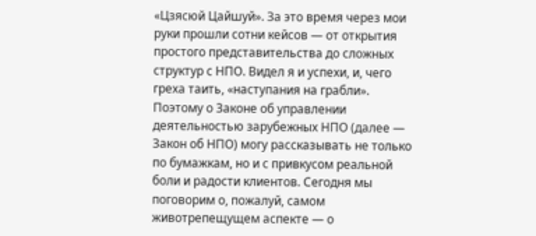«Цзясюй Цайшуй». За это время через мои руки прошли сотни кейсов — от открытия простого представительства до сложных структур с НПО. Видел я и успехи, и, чего греха таить, «наступания на грабли». Поэтому о Законе об управлении деятельностью зарубежных НПО (далее — Закон об НПО) могу рассказывать не только по бумажкам, но и с привкусом реальной боли и радости клиентов. Сегодня мы поговорим о, пожалуй, самом животрепещущем аспекте — о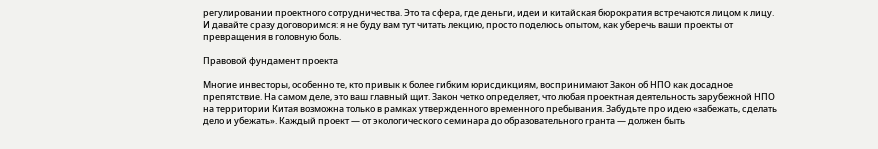регулировании проектного сотрудничества. Это та сфера, где деньги, идеи и китайская бюрократия встречаются лицом к лицу. И давайте сразу договоримся: я не буду вам тут читать лекцию, просто поделюсь опытом, как уберечь ваши проекты от превращения в головную боль.

Правовой фундамент проекта

Многие инвесторы, особенно те, кто привык к более гибким юрисдикциям, воспринимают Закон об НПО как досадное препятствие. На самом деле, это ваш главный щит. Закон четко определяет, что любая проектная деятельность зарубежной НПО на территории Китая возможна только в рамках утвержденного временного пребывания. Забудьте про идею «забежать, сделать дело и убежать». Каждый проект — от экологического семинара до образовательного гранта — должен быть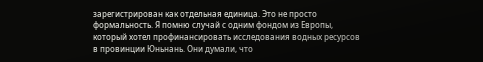зарегистрирован как отдельная единица. Это не просто формальность. Я помню случай с одним фондом из Европы, который хотел профинансировать исследования водных ресурсов в провинции Юньнань. Они думали, что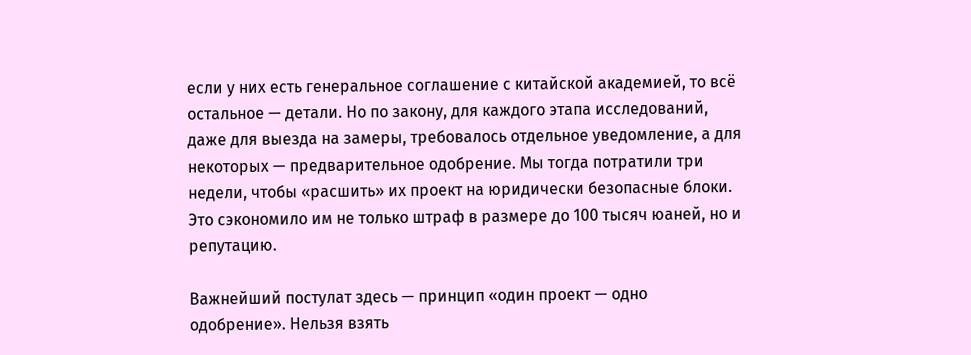если у них есть генеральное соглашение с китайской академией, то всё остальное — детали. Но по закону, для каждого этапа исследований, даже для выезда на замеры, требовалось отдельное уведомление, а для некоторых — предварительное одобрение. Мы тогда потратили три недели, чтобы «расшить» их проект на юридически безопасные блоки. Это сэкономило им не только штраф в размере до 100 тысяч юаней, но и репутацию.

Важнейший постулат здесь — принцип «один проект — одно одобрение». Нельзя взять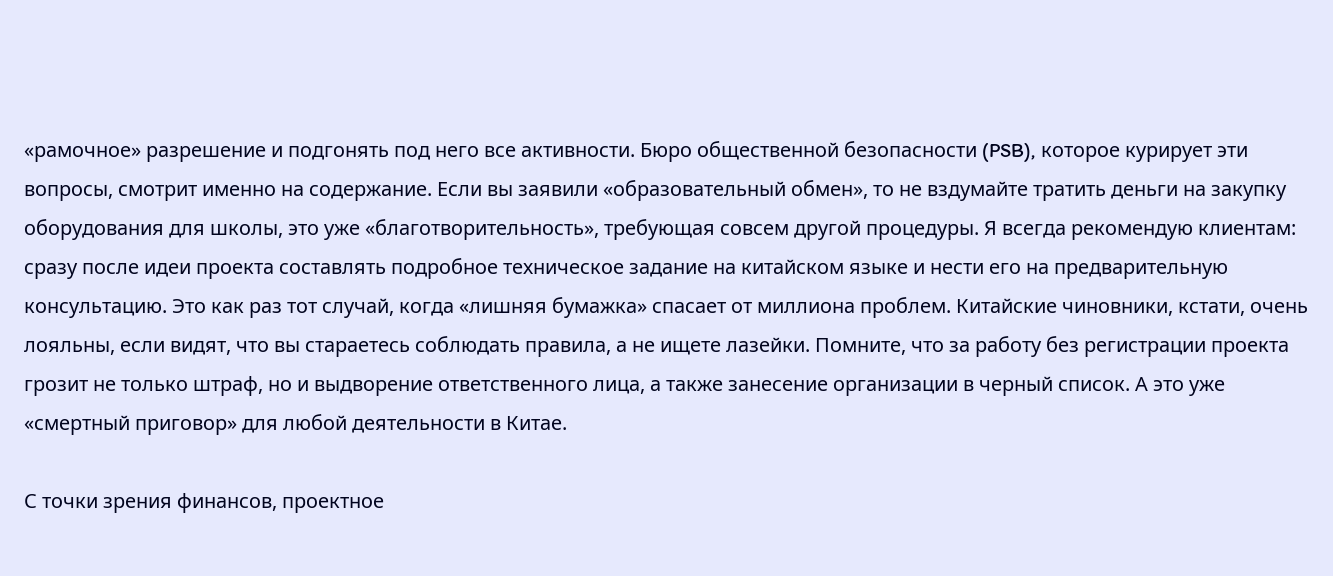«рамочное» разрешение и подгонять под него все активности. Бюро общественной безопасности (PSB), которое курирует эти вопросы, смотрит именно на содержание. Если вы заявили «образовательный обмен», то не вздумайте тратить деньги на закупку оборудования для школы, это уже «благотворительность», требующая совсем другой процедуры. Я всегда рекомендую клиентам: сразу после идеи проекта составлять подробное техническое задание на китайском языке и нести его на предварительную консультацию. Это как раз тот случай, когда «лишняя бумажка» спасает от миллиона проблем. Китайские чиновники, кстати, очень лояльны, если видят, что вы стараетесь соблюдать правила, а не ищете лазейки. Помните, что за работу без регистрации проекта грозит не только штраф, но и выдворение ответственного лица, а также занесение организации в черный список. А это уже «смертный приговор» для любой деятельности в Китае.

С точки зрения финансов, проектное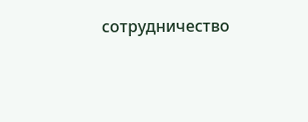сотрудничество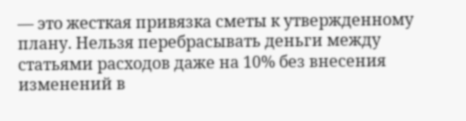— это жесткая привязка сметы к утвержденному плану. Нельзя перебрасывать деньги между статьями расходов даже на 10% без внесения изменений в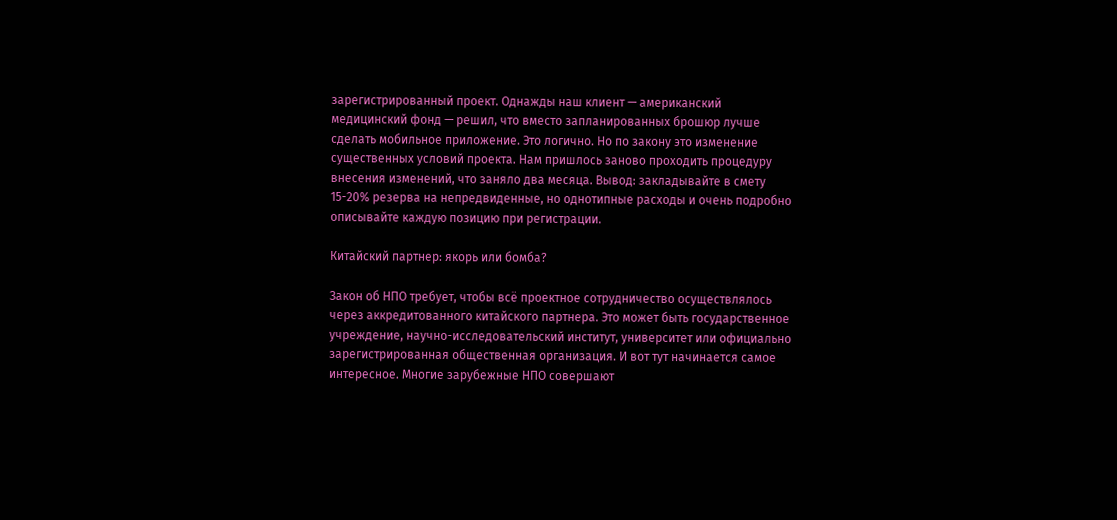зарегистрированный проект. Однажды наш клиент — американский медицинский фонд — решил, что вместо запланированных брошюр лучше сделать мобильное приложение. Это логично. Но по закону это изменение существенных условий проекта. Нам пришлось заново проходить процедуру внесения изменений, что заняло два месяца. Вывод: закладывайте в смету 15-20% резерва на непредвиденные, но однотипные расходы и очень подробно описывайте каждую позицию при регистрации.

Китайский партнер: якорь или бомба?

Закон об НПО требует, чтобы всё проектное сотрудничество осуществлялось через аккредитованного китайского партнера. Это может быть государственное учреждение, научно-исследовательский институт, университет или официально зарегистрированная общественная организация. И вот тут начинается самое интересное. Многие зарубежные НПО совершают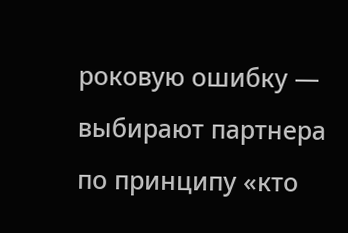роковую ошибку — выбирают партнера по принципу «кто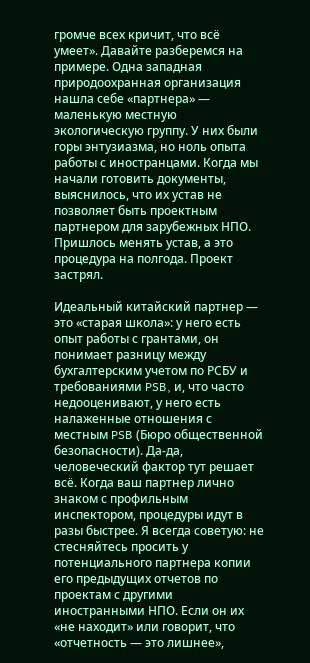громче всех кричит, что всё умеет». Давайте разберемся на примере. Одна западная природоохранная организация нашла себе «партнера» — маленькую местную экологическую группу. У них были горы энтузиазма, но ноль опыта работы с иностранцами. Когда мы начали готовить документы, выяснилось, что их устав не позволяет быть проектным партнером для зарубежных НПО. Пришлось менять устав, а это процедура на полгода. Проект застрял.

Идеальный китайский партнер — это «старая школа»: у него есть опыт работы с грантами, он понимает разницу между бухгалтерским учетом по РСБУ и требованиями PSB, и, что часто недооценивают, у него есть налаженные отношения с местным PSB (Бюро общественной безопасности). Да-да, человеческий фактор тут решает всё. Когда ваш партнер лично знаком с профильным инспектором, процедуры идут в разы быстрее. Я всегда советую: не стесняйтесь просить у потенциального партнера копии его предыдущих отчетов по проектам с другими иностранными НПО. Если он их «не находит» или говорит, что «отчетность — это лишнее»,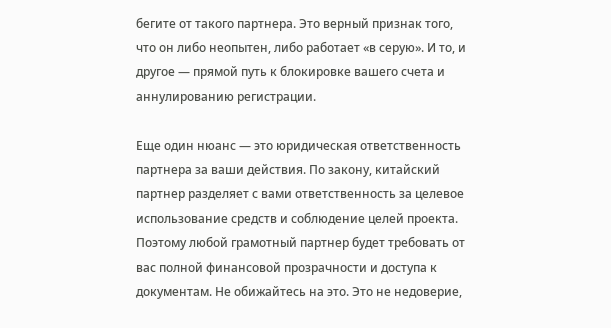бегите от такого партнера. Это верный признак того, что он либо неопытен, либо работает «в серую». И то, и другое — прямой путь к блокировке вашего счета и аннулированию регистрации.

Еще один нюанс — это юридическая ответственность партнера за ваши действия. По закону, китайский партнер разделяет с вами ответственность за целевое использование средств и соблюдение целей проекта. Поэтому любой грамотный партнер будет требовать от вас полной финансовой прозрачности и доступа к документам. Не обижайтесь на это. Это не недоверие,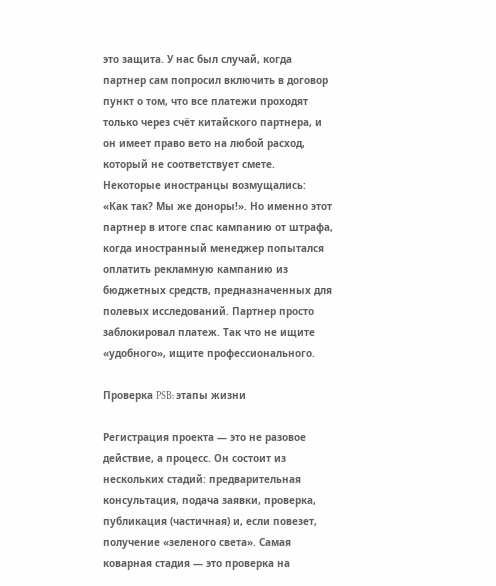это защита. У нас был случай, когда партнер сам попросил включить в договор пункт о том, что все платежи проходят только через счёт китайского партнера, и он имеет право вето на любой расход, который не соответствует смете. Некоторые иностранцы возмущались: «Как так? Мы же доноры!». Но именно этот партнер в итоге спас кампанию от штрафа, когда иностранный менеджер попытался оплатить рекламную кампанию из бюджетных средств, предназначенных для полевых исследований. Партнер просто заблокировал платеж. Так что не ищите «удобного», ищите профессионального.

Проверка PSB: этапы жизни

Регистрация проекта — это не разовое действие, а процесс. Он состоит из нескольких стадий: предварительная консультация, подача заявки, проверка, публикация (частичная) и, если повезет, получение «зеленого света». Самая коварная стадия — это проверка на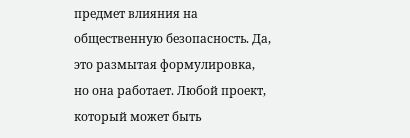предмет влияния на общественную безопасность. Да, это размытая формулировка, но она работает. Любой проект, который может быть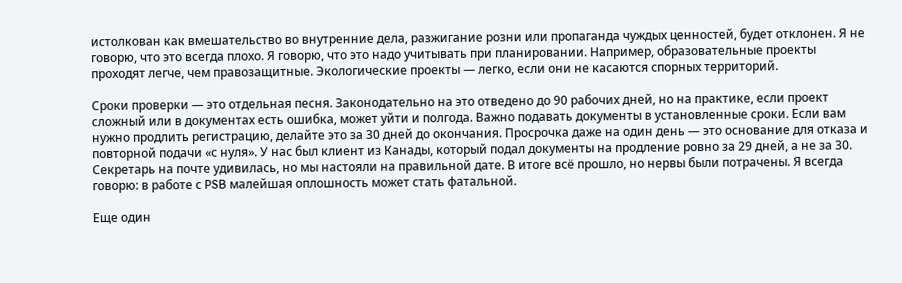истолкован как вмешательство во внутренние дела, разжигание розни или пропаганда чуждых ценностей, будет отклонен. Я не говорю, что это всегда плохо. Я говорю, что это надо учитывать при планировании. Например, образовательные проекты проходят легче, чем правозащитные. Экологические проекты — легко, если они не касаются спорных территорий.

Сроки проверки — это отдельная песня. Законодательно на это отведено до 90 рабочих дней, но на практике, если проект сложный или в документах есть ошибка, может уйти и полгода. Важно подавать документы в установленные сроки. Если вам нужно продлить регистрацию, делайте это за 30 дней до окончания. Просрочка даже на один день — это основание для отказа и повторной подачи «с нуля». У нас был клиент из Канады, который подал документы на продление ровно за 29 дней, а не за 30. Секретарь на почте удивилась, но мы настояли на правильной дате. В итоге всё прошло, но нервы были потрачены. Я всегда говорю: в работе с PSB малейшая оплошность может стать фатальной.

Еще один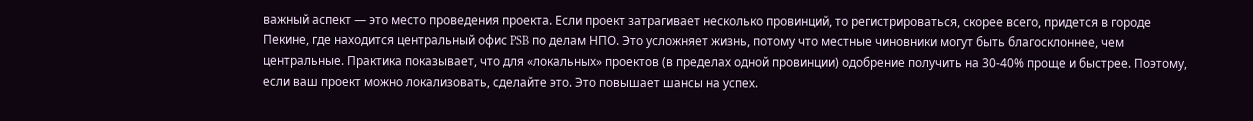важный аспект — это место проведения проекта. Если проект затрагивает несколько провинций, то регистрироваться, скорее всего, придется в городе Пекине, где находится центральный офис PSB по делам НПО. Это усложняет жизнь, потому что местные чиновники могут быть благосклоннее, чем центральные. Практика показывает, что для «локальных» проектов (в пределах одной провинции) одобрение получить на 30-40% проще и быстрее. Поэтому, если ваш проект можно локализовать, сделайте это. Это повышает шансы на успех.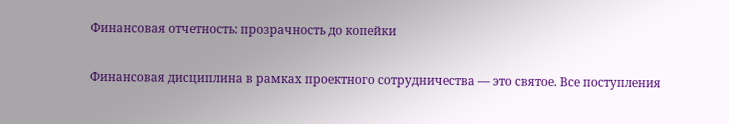Финансовая отчетность: прозрачность до копейки

Финансовая дисциплина в рамках проектного сотрудничества — это святое. Все поступления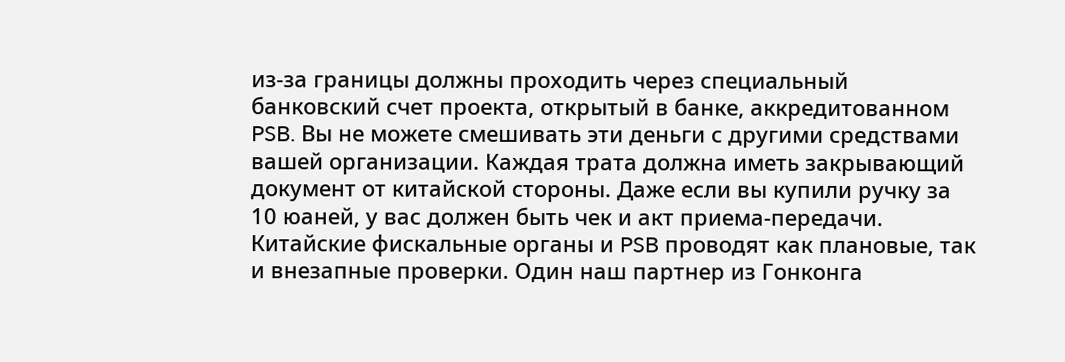из-за границы должны проходить через специальный банковский счет проекта, открытый в банке, аккредитованном PSB. Вы не можете смешивать эти деньги с другими средствами вашей организации. Каждая трата должна иметь закрывающий документ от китайской стороны. Даже если вы купили ручку за 10 юаней, у вас должен быть чек и акт приема-передачи. Китайские фискальные органы и PSB проводят как плановые, так и внезапные проверки. Один наш партнер из Гонконга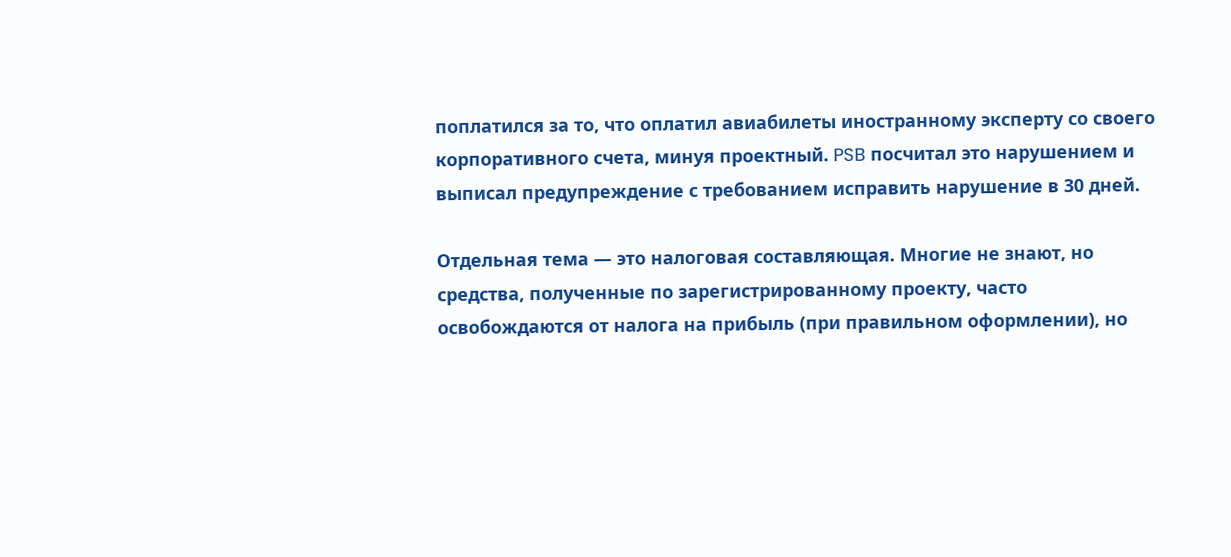поплатился за то, что оплатил авиабилеты иностранному эксперту со своего корпоративного счета, минуя проектный. PSB посчитал это нарушением и выписал предупреждение с требованием исправить нарушение в 30 дней.

Отдельная тема — это налоговая составляющая. Многие не знают, но средства, полученные по зарегистрированному проекту, часто освобождаются от налога на прибыль (при правильном оформлении), но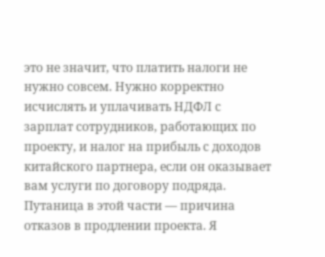это не значит, что платить налоги не нужно совсем. Нужно корректно исчислять и уплачивать НДФЛ с зарплат сотрудников, работающих по проекту, и налог на прибыль с доходов китайского партнера, если он оказывает вам услуги по договору подряда. Путаница в этой части — причина отказов в продлении проекта. Я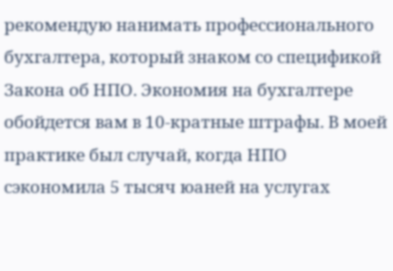рекомендую нанимать профессионального бухгалтера, который знаком со спецификой Закона об НПО. Экономия на бухгалтере обойдется вам в 10-кратные штрафы. В моей практике был случай, когда НПО сэкономила 5 тысяч юаней на услугах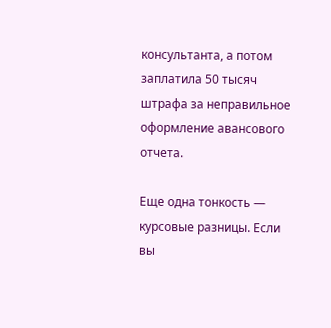консультанта, а потом заплатила 50 тысяч штрафа за неправильное оформление авансового отчета.

Еще одна тонкость — курсовые разницы. Если вы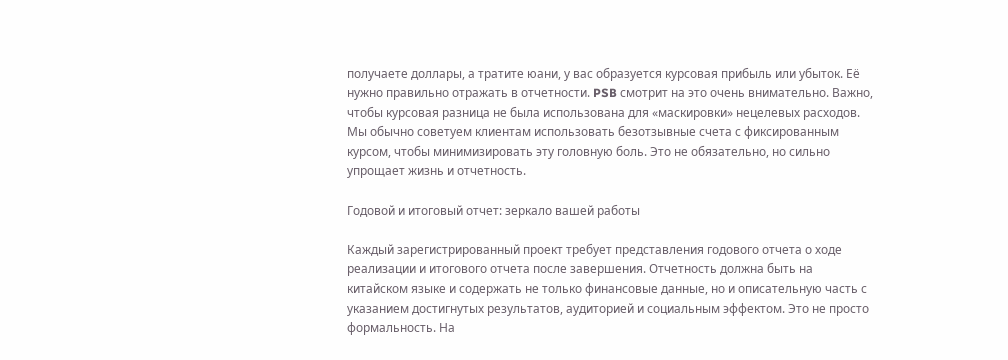получаете доллары, а тратите юани, у вас образуется курсовая прибыль или убыток. Её нужно правильно отражать в отчетности. PSB смотрит на это очень внимательно. Важно, чтобы курсовая разница не была использована для «маскировки» нецелевых расходов. Мы обычно советуем клиентам использовать безотзывные счета с фиксированным курсом, чтобы минимизировать эту головную боль. Это не обязательно, но сильно упрощает жизнь и отчетность.

Годовой и итоговый отчет: зеркало вашей работы

Каждый зарегистрированный проект требует представления годового отчета о ходе реализации и итогового отчета после завершения. Отчетность должна быть на китайском языке и содержать не только финансовые данные, но и описательную часть с указанием достигнутых результатов, аудиторией и социальным эффектом. Это не просто формальность. На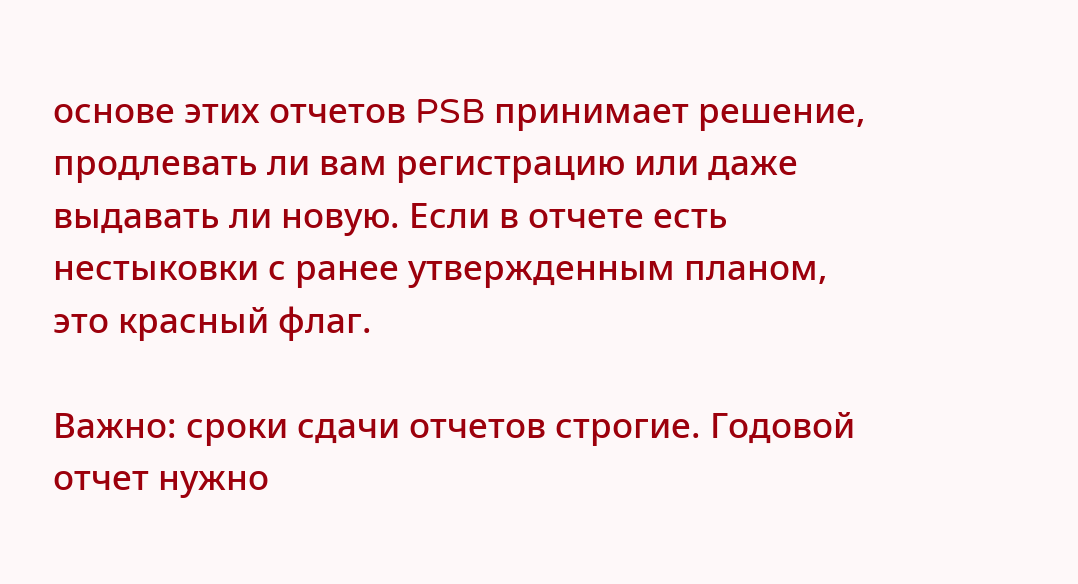основе этих отчетов PSB принимает решение, продлевать ли вам регистрацию или даже выдавать ли новую. Если в отчете есть нестыковки с ранее утвержденным планом, это красный флаг.

Важно: сроки сдачи отчетов строгие. Годовой отчет нужно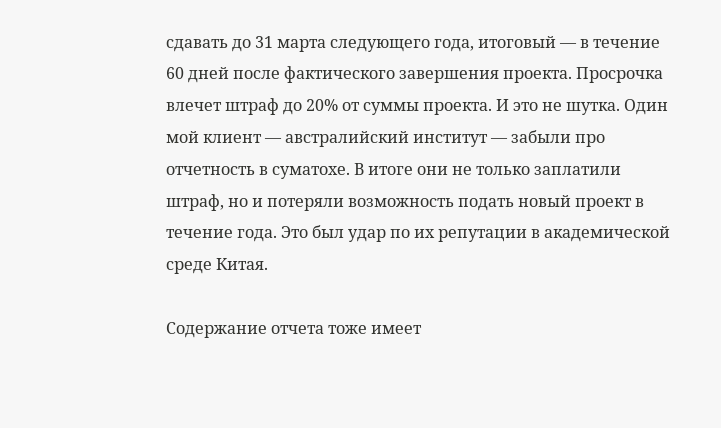сдавать до 31 марта следующего года, итоговый — в течение 60 дней после фактического завершения проекта. Просрочка влечет штраф до 20% от суммы проекта. И это не шутка. Один мой клиент — австралийский институт — забыли про отчетность в суматохе. В итоге они не только заплатили штраф, но и потеряли возможность подать новый проект в течение года. Это был удар по их репутации в академической среде Китая.

Содержание отчета тоже имеет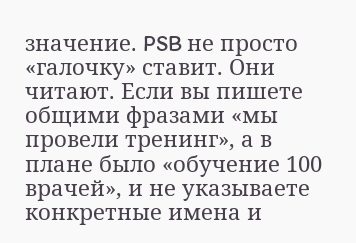значение. PSB не просто «галочку» ставит. Они читают. Если вы пишете общими фразами «мы провели тренинг», а в плане было «обучение 100 врачей», и не указываете конкретные имена и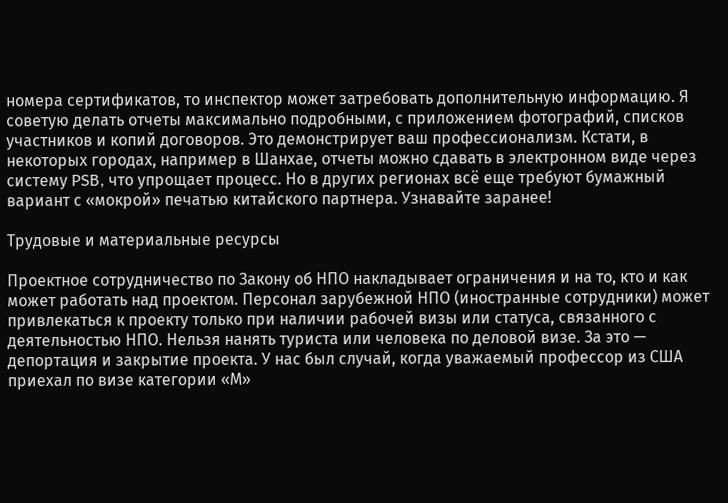номера сертификатов, то инспектор может затребовать дополнительную информацию. Я советую делать отчеты максимально подробными, с приложением фотографий, списков участников и копий договоров. Это демонстрирует ваш профессионализм. Кстати, в некоторых городах, например в Шанхае, отчеты можно сдавать в электронном виде через систему PSB, что упрощает процесс. Но в других регионах всё еще требуют бумажный вариант с «мокрой» печатью китайского партнера. Узнавайте заранее!

Трудовые и материальные ресурсы

Проектное сотрудничество по Закону об НПО накладывает ограничения и на то, кто и как может работать над проектом. Персонал зарубежной НПО (иностранные сотрудники) может привлекаться к проекту только при наличии рабочей визы или статуса, связанного с деятельностью НПО. Нельзя нанять туриста или человека по деловой визе. За это — депортация и закрытие проекта. У нас был случай, когда уважаемый профессор из США приехал по визе категории «М»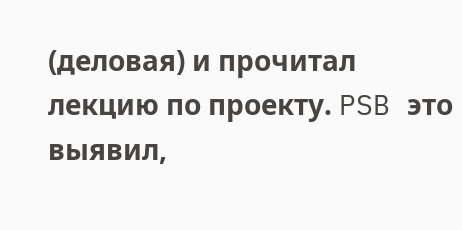(деловая) и прочитал лекцию по проекту. PSB это выявил,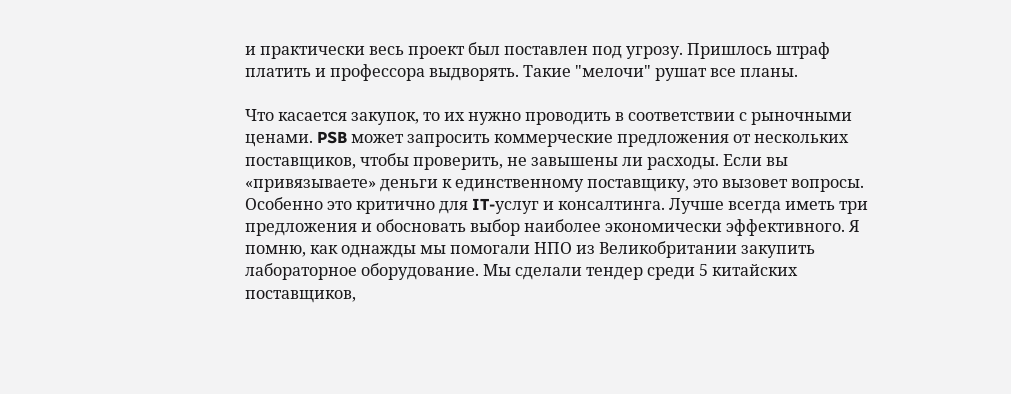и практически весь проект был поставлен под угрозу. Пришлось штраф платить и профессора выдворять. Такие "мелочи" рушат все планы.

Что касается закупок, то их нужно проводить в соответствии с рыночными ценами. PSB может запросить коммерческие предложения от нескольких поставщиков, чтобы проверить, не завышены ли расходы. Если вы «привязываете» деньги к единственному поставщику, это вызовет вопросы. Особенно это критично для IT-услуг и консалтинга. Лучше всегда иметь три предложения и обосновать выбор наиболее экономически эффективного. Я помню, как однажды мы помогали НПО из Великобритании закупить лабораторное оборудование. Мы сделали тендер среди 5 китайских поставщиков,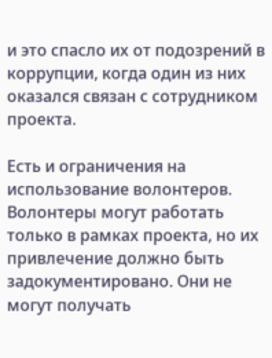и это спасло их от подозрений в коррупции, когда один из них оказался связан с сотрудником проекта.

Есть и ограничения на использование волонтеров. Волонтеры могут работать только в рамках проекта, но их привлечение должно быть задокументировано. Они не могут получать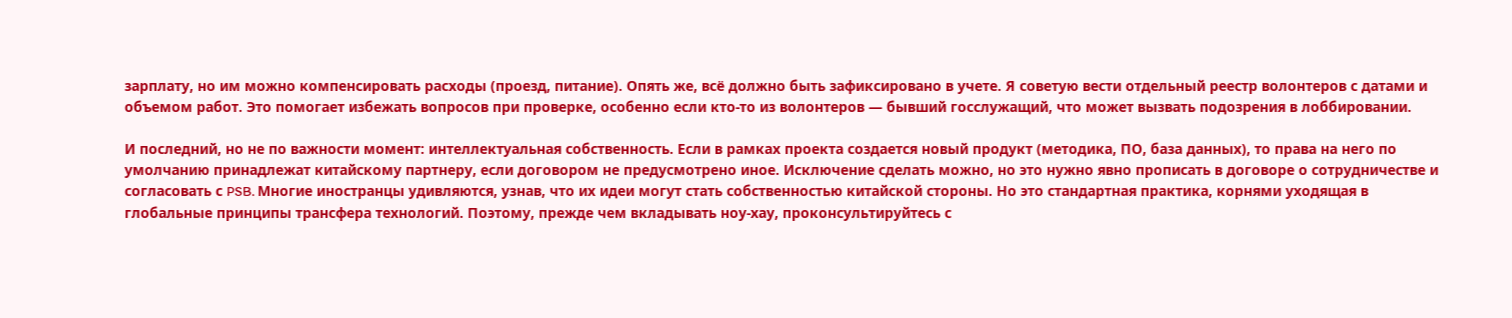зарплату, но им можно компенсировать расходы (проезд, питание). Опять же, всё должно быть зафиксировано в учете. Я советую вести отдельный реестр волонтеров с датами и объемом работ. Это помогает избежать вопросов при проверке, особенно если кто-то из волонтеров — бывший госслужащий, что может вызвать подозрения в лоббировании.

И последний, но не по важности момент: интеллектуальная собственность. Если в рамках проекта создается новый продукт (методика, ПО, база данных), то права на него по умолчанию принадлежат китайскому партнеру, если договором не предусмотрено иное. Исключение сделать можно, но это нужно явно прописать в договоре о сотрудничестве и согласовать с PSB. Многие иностранцы удивляются, узнав, что их идеи могут стать собственностью китайской стороны. Но это стандартная практика, корнями уходящая в глобальные принципы трансфера технологий. Поэтому, прежде чем вкладывать ноу-хау, проконсультируйтесь с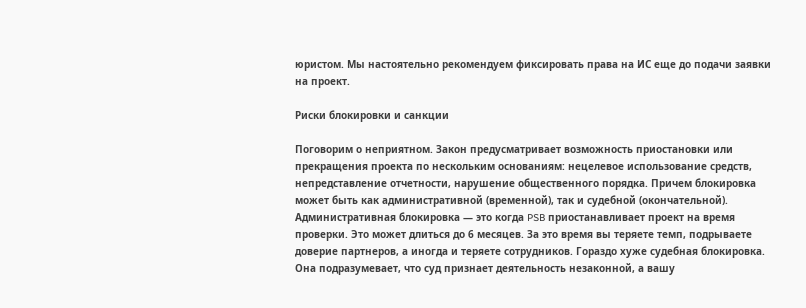юристом. Мы настоятельно рекомендуем фиксировать права на ИС еще до подачи заявки на проект.

Риски блокировки и санкции

Поговорим о неприятном. Закон предусматривает возможность приостановки или прекращения проекта по нескольким основаниям: нецелевое использование средств, непредставление отчетности, нарушение общественного порядка. Причем блокировка может быть как административной (временной), так и судебной (окончательной). Административная блокировка — это когда PSB приостанавливает проект на время проверки. Это может длиться до 6 месяцев. За это время вы теряете темп, подрываете доверие партнеров, а иногда и теряете сотрудников. Гораздо хуже судебная блокировка. Она подразумевает, что суд признает деятельность незаконной, а вашу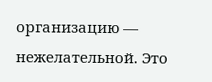организацию — нежелательной. Это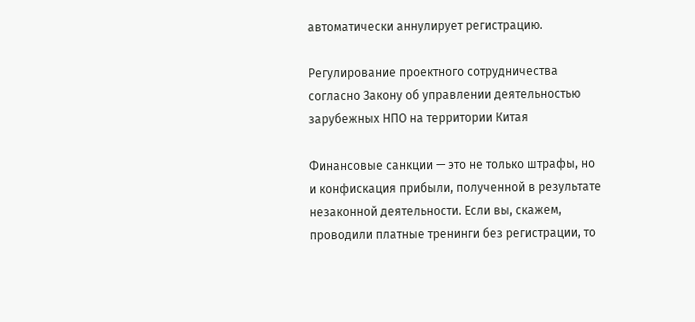автоматически аннулирует регистрацию.

Регулирование проектного сотрудничества согласно Закону об управлении деятельностью зарубежных НПО на территории Китая

Финансовые санкции — это не только штрафы, но и конфискация прибыли, полученной в результате незаконной деятельности. Если вы, скажем, проводили платные тренинги без регистрации, то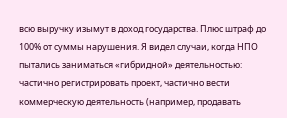всю выручку изымут в доход государства. Плюс штраф до 100% от суммы нарушения. Я видел случаи, когда НПО пытались заниматься «гибридной» деятельностью: частично регистрировать проект, частично вести коммерческую деятельность (например, продавать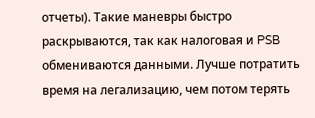отчеты). Такие маневры быстро раскрываются, так как налоговая и PSB обмениваются данными. Лучше потратить время на легализацию, чем потом терять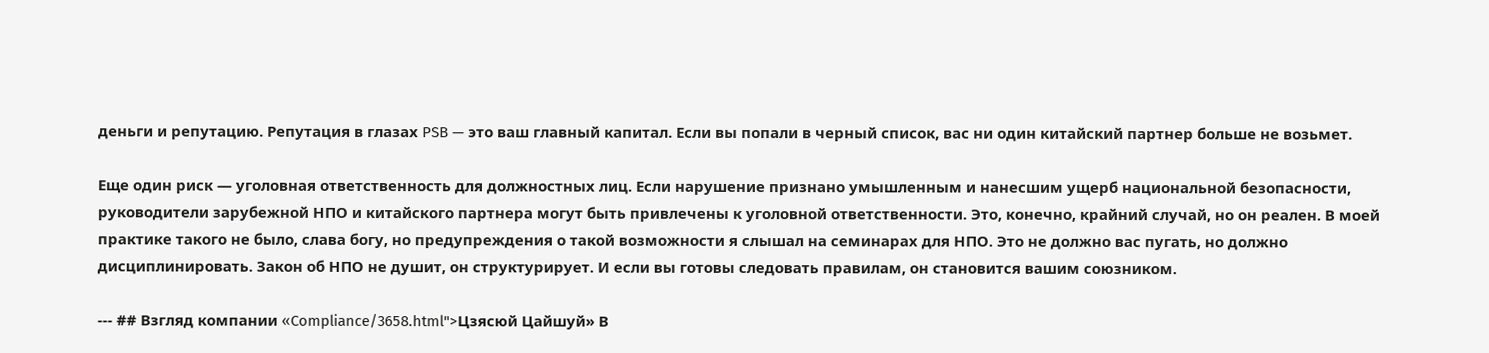деньги и репутацию. Репутация в глазах PSB — это ваш главный капитал. Если вы попали в черный список, вас ни один китайский партнер больше не возьмет.

Еще один риск — уголовная ответственность для должностных лиц. Если нарушение признано умышленным и нанесшим ущерб национальной безопасности, руководители зарубежной НПО и китайского партнера могут быть привлечены к уголовной ответственности. Это, конечно, крайний случай, но он реален. В моей практике такого не было, слава богу, но предупреждения о такой возможности я слышал на семинарах для НПО. Это не должно вас пугать, но должно дисциплинировать. Закон об НПО не душит, он структурирует. И если вы готовы следовать правилам, он становится вашим союзником.

--- ## Взгляд компании «Compliance/3658.html">Цзясюй Цайшуй» В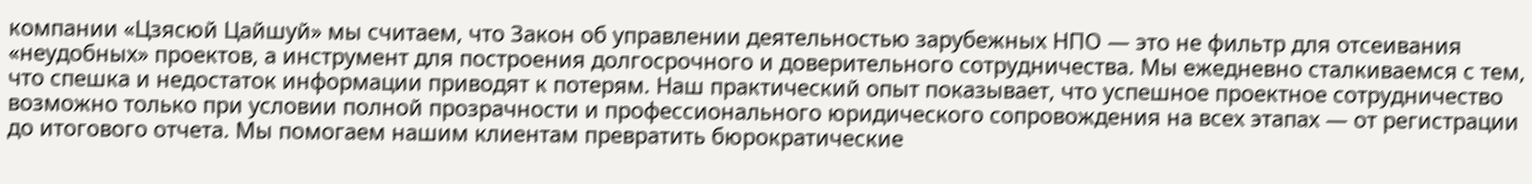компании «Цзясюй Цайшуй» мы считаем, что Закон об управлении деятельностью зарубежных НПО — это не фильтр для отсеивания «неудобных» проектов, а инструмент для построения долгосрочного и доверительного сотрудничества. Мы ежедневно сталкиваемся с тем, что спешка и недостаток информации приводят к потерям. Наш практический опыт показывает, что успешное проектное сотрудничество возможно только при условии полной прозрачности и профессионального юридического сопровождения на всех этапах — от регистрации до итогового отчета. Мы помогаем нашим клиентам превратить бюрократические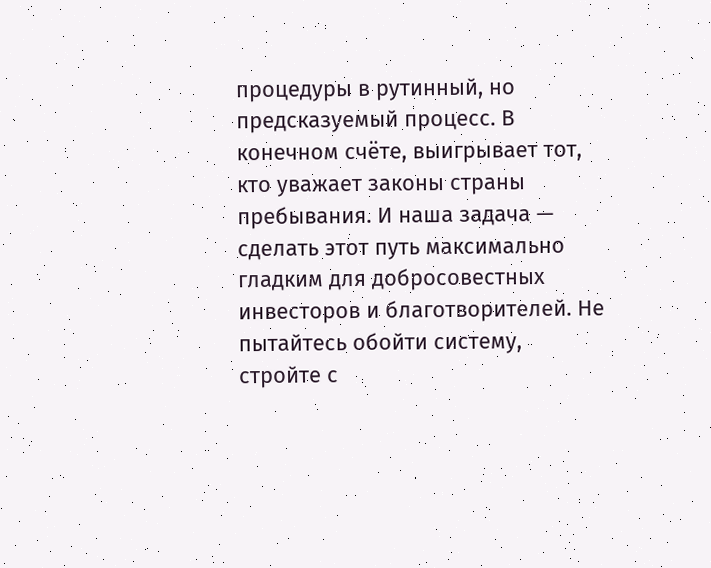процедуры в рутинный, но предсказуемый процесс. В конечном счёте, выигрывает тот, кто уважает законы страны пребывания. И наша задача — сделать этот путь максимально гладким для добросовестных инвесторов и благотворителей. Не пытайтесь обойти систему, стройте с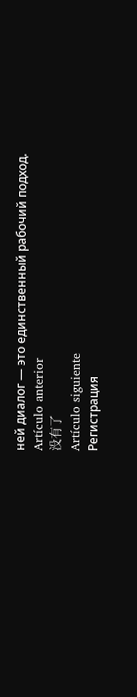ней диалог — это единственный рабочий подход.
Artículo anterior
没有了
Artículo siguiente
Регистрация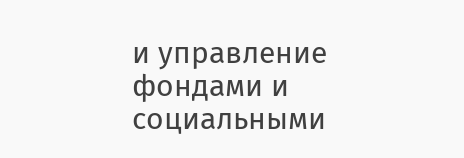и управление фондами и социальными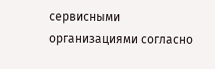сервисными организациями согласно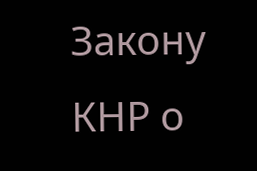Закону КНР о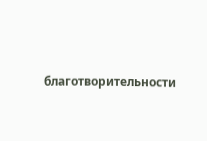благотворительности